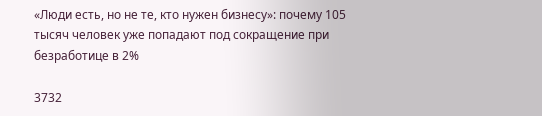«Люди есть, но не те, кто нужен бизнесу»: почему 105 тысяч человек уже попадают под сокращение при безработице в 2%

3732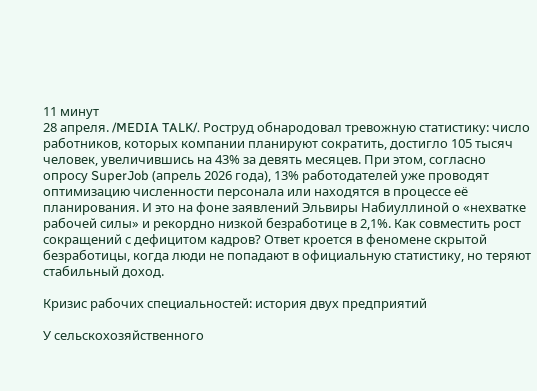11 минут
28 апреля. /MEDIA TALK/. Роструд обнародовал тревожную статистику: число работников, которых компании планируют сократить, достигло 105 тысяч человек, увеличившись на 43% за девять месяцев. При этом, согласно опросу SuperJob (апрель 2026 года), 13% работодателей уже проводят оптимизацию численности персонала или находятся в процессе её планирования. И это на фоне заявлений Эльвиры Набиуллиной о «нехватке рабочей силы» и рекордно низкой безработице в 2,1%. Как совместить рост сокращений с дефицитом кадров? Ответ кроется в феномене скрытой безработицы, когда люди не попадают в официальную статистику, но теряют стабильный доход.

Кризис рабочих специальностей: история двух предприятий

У сельскохозяйственного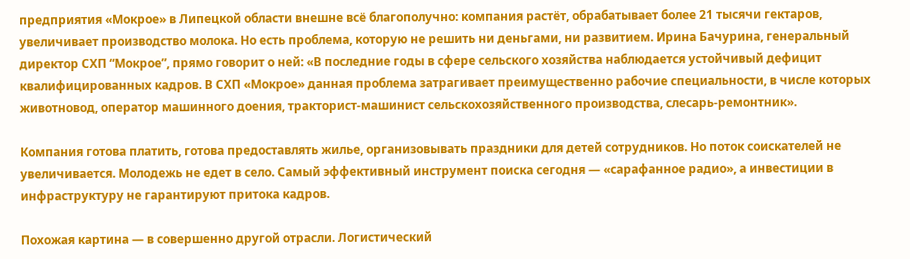предприятия «Мокрое» в Липецкой области внешне всё благополучно: компания растёт, обрабатывает более 21 тысячи гектаров, увеличивает производство молока. Но есть проблема, которую не решить ни деньгами, ни развитием. Ирина Бачурина, генеральный директор СХП “Мокрое”, прямо говорит о ней: «В последние годы в сфере сельского хозяйства наблюдается устойчивый дефицит квалифицированных кадров. В СХП «Мокрое» данная проблема затрагивает преимущественно рабочие специальности, в числе которых животновод, оператор машинного доения, тракторист‑машинист сельскохозяйственного производства, слесарь‑ремонтник».

Компания готова платить, готова предоставлять жилье, организовывать праздники для детей сотрудников. Но поток соискателей не увеличивается. Молодежь не едет в село. Самый эффективный инструмент поиска сегодня — «сарафанное радио», а инвестиции в инфраструктуру не гарантируют притока кадров.

Похожая картина — в совершенно другой отрасли. Логистический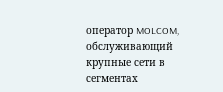оператор MOLCOM, обслуживающий крупные сети в сегментах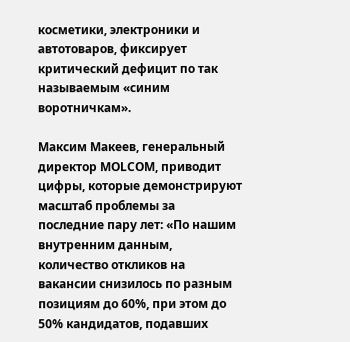косметики, электроники и автотоваров, фиксирует критический дефицит по так называемым «синим воротничкам».

Максим Макеев, генеральный директор MOLCOM, приводит цифры, которые демонстрируют масштаб проблемы за последние пару лет: «По нашим внутренним данным, количество откликов на вакансии снизилось по разным позициям до 60%, при этом до 50% кандидатов, подавших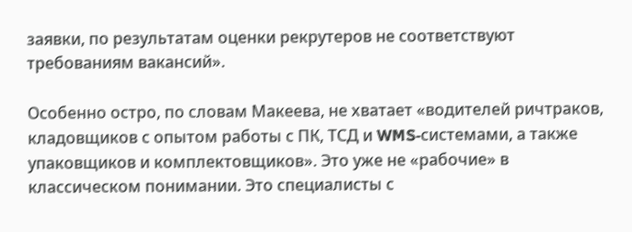заявки, по результатам оценки рекрутеров не соответствуют требованиям вакансий».

Особенно остро, по словам Макеева, не хватает «водителей ричтраков, кладовщиков с опытом работы с ПК, ТСД и WMS‑системами, а также упаковщиков и комплектовщиков». Это уже не «рабочие» в классическом понимании. Это специалисты с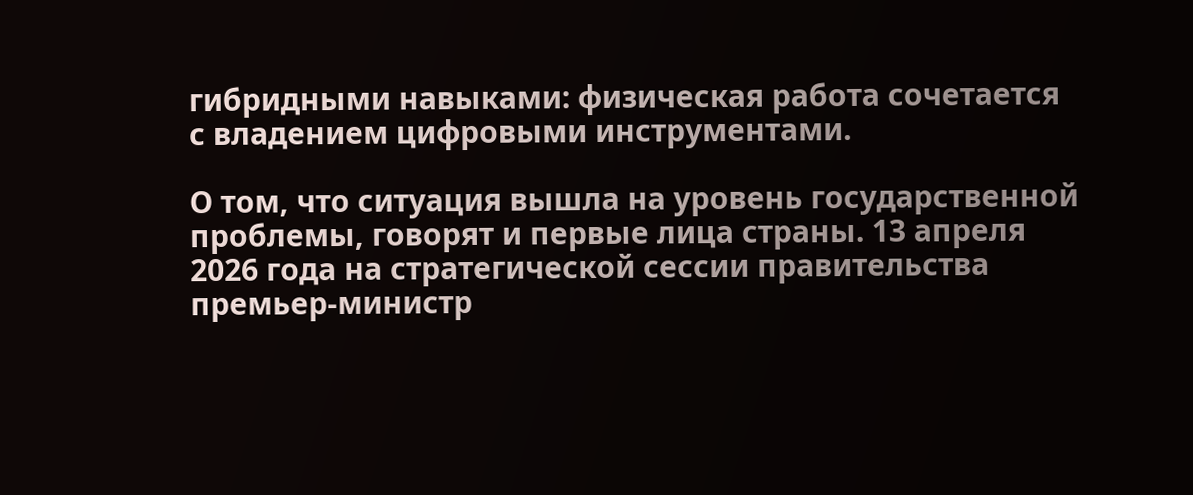гибридными навыками: физическая работа сочетается с владением цифровыми инструментами.

О том, что ситуация вышла на уровень государственной проблемы, говорят и первые лица страны. 13 апреля 2026 года на стратегической сессии правительства премьер-министр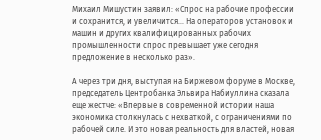Михаил Мишустин заявил: «Спрос на рабочие профессии и сохранится, и увеличится... На операторов установок и машин и других квалифицированных рабочих промышленности спрос превышает уже сегодня предложение в несколько раз».

А через три дня, выступая на Биржевом форуме в Москве, председатель Центробанка Эльвира Набиуллина сказала еще жестче: «Впервые в современной истории наша экономика столкнулась с нехваткой, с ограничениями по рабочей силе. И это новая реальность для властей, новая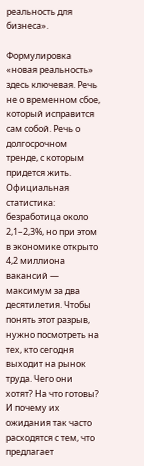реальность для бизнеса».

Формулировка «новая реальность» здесь ключевая. Речь не о временном сбое, который исправится сам собой. Речь о долгосрочном тренде, с которым придется жить. Официальная статистика: безработица около 2,1–2,3%, но при этом в экономике открыто 4,2 миллиона вакансий — максимум за два десятилетия. Чтобы понять этот разрыв, нужно посмотреть на тех, кто сегодня выходит на рынок труда. Чего они хотят? На что готовы? И почему их ожидания так часто расходятся с тем, что предлагает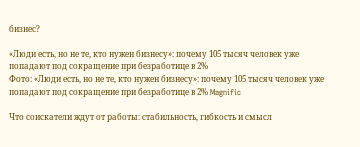бизнес?

«Люди есть, но не те, кто нужен бизнесу»: почему 105 тысяч человек уже попадают под сокращение при безработице в 2%
Фото: «Люди есть, но не те, кто нужен бизнесу»: почему 105 тысяч человек уже попадают под сокращение при безработице в 2% Magnific

Что соискатели ждут от работы: стабильность, гибкость и смысл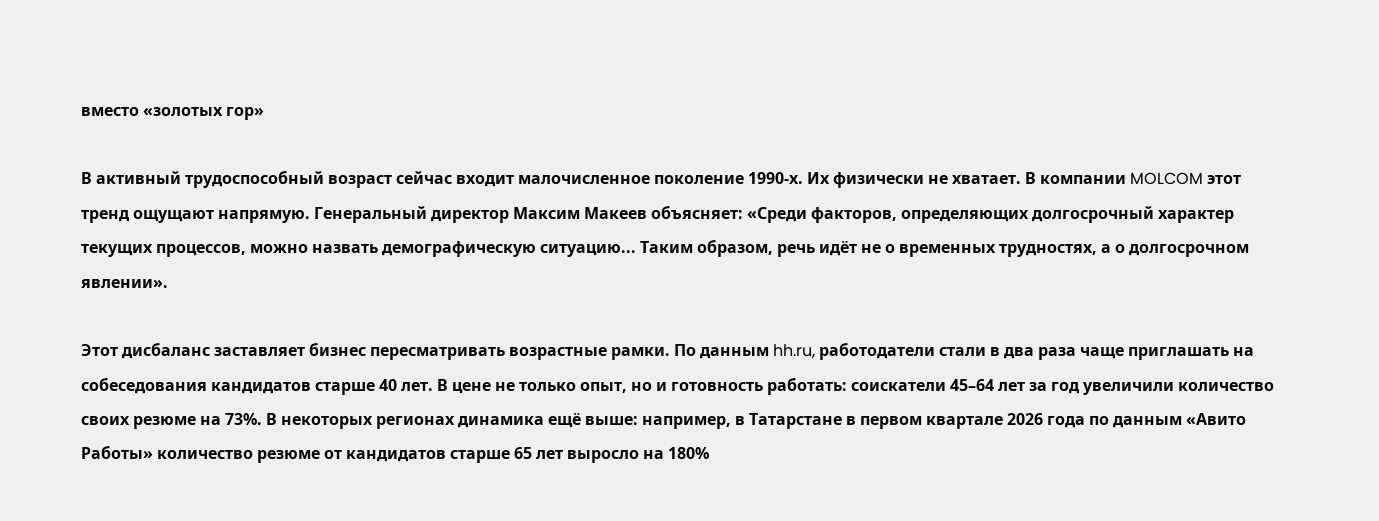вместо «золотых гор»

В активный трудоспособный возраст сейчас входит малочисленное поколение 1990-х. Их физически не хватает. В компании MOLCOM этот тренд ощущают напрямую. Генеральный директор Максим Макеев объясняет: «Среди факторов, определяющих долгосрочный характер текущих процессов, можно назвать демографическую ситуацию... Таким образом, речь идёт не о временных трудностях, а о долгосрочном явлении».

Этот дисбаланс заставляет бизнес пересматривать возрастные рамки. По данным hh.ru, работодатели стали в два раза чаще приглашать на собеседования кандидатов старше 40 лет. В цене не только опыт, но и готовность работать: соискатели 45–64 лет за год увеличили количество своих резюме на 73%. В некоторых регионах динамика ещё выше: например, в Татарстане в первом квартале 2026 года по данным «Авито Работы» количество резюме от кандидатов старше 65 лет выросло на 180%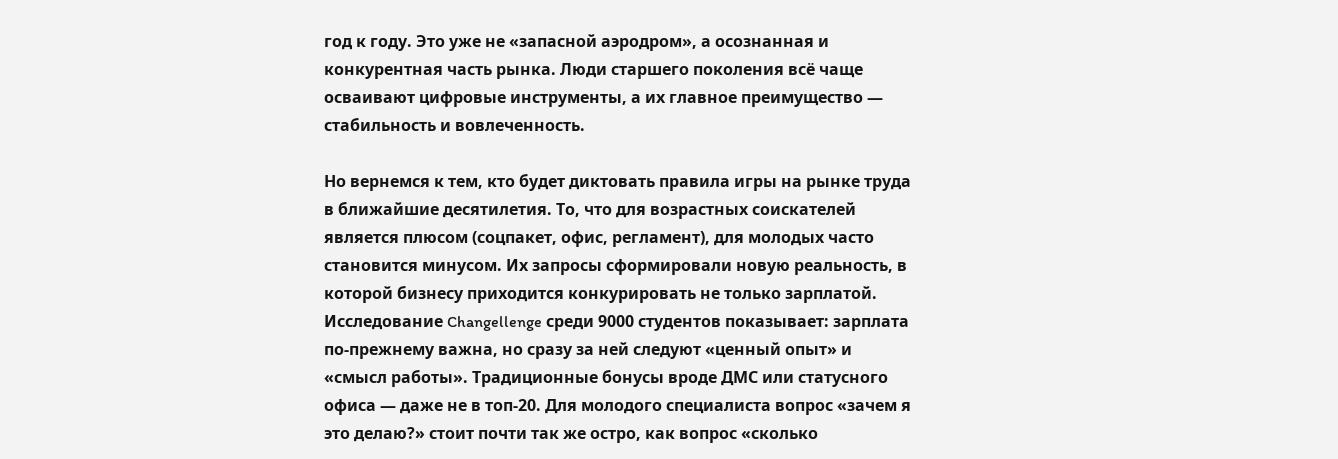год к году. Это уже не «запасной аэродром», а осознанная и конкурентная часть рынка. Люди старшего поколения всё чаще осваивают цифровые инструменты, а их главное преимущество — стабильность и вовлеченность.

Но вернемся к тем, кто будет диктовать правила игры на рынке труда в ближайшие десятилетия. То, что для возрастных соискателей является плюсом (соцпакет, офис, регламент), для молодых часто становится минусом. Их запросы сформировали новую реальность, в которой бизнесу приходится конкурировать не только зарплатой. Исследование Changellenge среди 9000 студентов показывает: зарплата по-прежнему важна, но сразу за ней следуют «ценный опыт» и «смысл работы». Традиционные бонусы вроде ДМС или статусного офиса — даже не в топ-20. Для молодого специалиста вопрос «зачем я это делаю?» стоит почти так же остро, как вопрос «сколько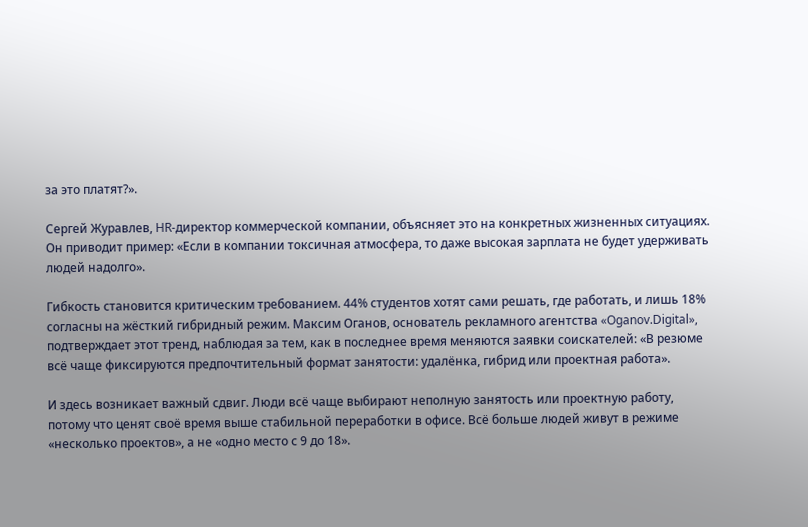за это платят?».

Сергей Журавлев, HR-директор коммерческой компании, объясняет это на конкретных жизненных ситуациях. Он приводит пример: «Если в компании токсичная атмосфера, то даже высокая зарплата не будет удерживать людей надолго».

Гибкость становится критическим требованием. 44% студентов хотят сами решать, где работать, и лишь 18% согласны на жёсткий гибридный режим. Максим Оганов, основатель рекламного агентства «Oganov.Digital», подтверждает этот тренд, наблюдая за тем, как в последнее время меняются заявки соискателей: «В резюме всё чаще фиксируются предпочтительный формат занятости: удалёнка, гибрид или проектная работа».

И здесь возникает важный сдвиг. Люди всё чаще выбирают неполную занятость или проектную работу, потому что ценят своё время выше стабильной переработки в офисе. Всё больше людей живут в режиме «несколько проектов», а не «одно место с 9 до 18».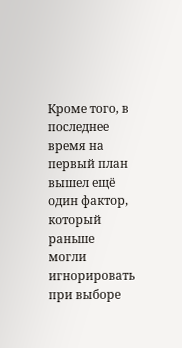Кроме того, в последнее время на первый план вышел ещё один фактор, который раньше могли игнорировать при выборе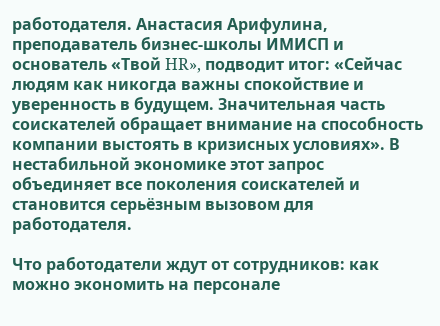работодателя. Анастасия Арифулина, преподаватель бизнес-школы ИМИСП и основатель «Твой HR», подводит итог: «Сейчас людям как никогда важны спокойствие и уверенность в будущем. Значительная часть соискателей обращает внимание на способность компании выстоять в кризисных условиях». В нестабильной экономике этот запрос объединяет все поколения соискателей и становится серьёзным вызовом для работодателя.

Что работодатели ждут от сотрудников: как можно экономить на персонале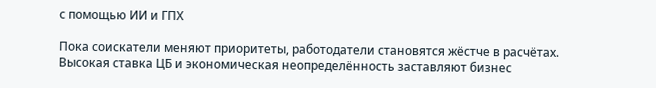с помощью ИИ и ГПХ

Пока соискатели меняют приоритеты, работодатели становятся жёстче в расчётах. Высокая ставка ЦБ и экономическая неопределённость заставляют бизнес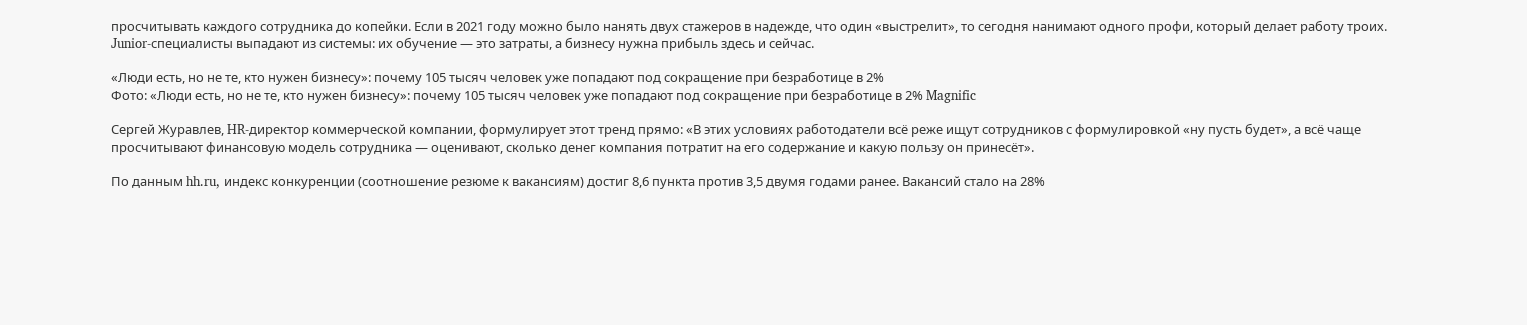просчитывать каждого сотрудника до копейки. Если в 2021 году можно было нанять двух стажеров в надежде, что один «выстрелит», то сегодня нанимают одного профи, который делает работу троих. Junior-специалисты выпадают из системы: их обучение — это затраты, а бизнесу нужна прибыль здесь и сейчас.

«Люди есть, но не те, кто нужен бизнесу»: почему 105 тысяч человек уже попадают под сокращение при безработице в 2%
Фото: «Люди есть, но не те, кто нужен бизнесу»: почему 105 тысяч человек уже попадают под сокращение при безработице в 2% Magnific

Сергей Журавлев, HR-директор коммерческой компании, формулирует этот тренд прямо: «В этих условиях работодатели всё реже ищут сотрудников с формулировкой «ну пусть будет», а всё чаще просчитывают финансовую модель сотрудника — оценивают, сколько денег компания потратит на его содержание и какую пользу он принесёт».

По данным hh.ru, индекс конкуренции (соотношение резюме к вакансиям) достиг 8,6 пункта против 3,5 двумя годами ранее. Вакансий стало на 28%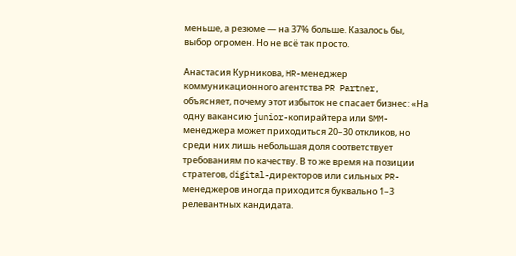меньше, а резюме — на 37% больше. Казалось бы, выбор огромен. Но не всё так просто.

Анастасия Курникова, HR-менеджер коммуникационного агентства PR Partner, объясняет, почему этот избыток не спасает бизнес: «На одну вакансию junior-копирайтера или SMM-менеджера может приходиться 20–30 откликов, но среди них лишь небольшая доля соответствует требованиям по качеству. В то же время на позиции стратегов, digital-директоров или сильных PR-менеджеров иногда приходится буквально 1–3 релевантных кандидата.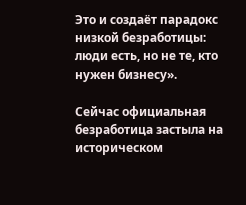Это и создаёт парадокс низкой безработицы: люди есть, но не те, кто нужен бизнесу».

Сейчас официальная безработица застыла на историческом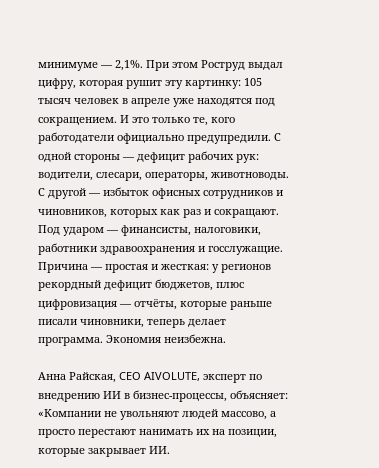минимуме — 2,1%. При этом Роструд выдал цифру, которая рушит эту картинку: 105 тысяч человек в апреле уже находятся под сокращением. И это только те, кого работодатели официально предупредили. С одной стороны — дефицит рабочих рук: водители, слесари, операторы, животноводы. С другой — избыток офисных сотрудников и чиновников, которых как раз и сокращают. Под ударом — финансисты, налоговики, работники здравоохранения и госслужащие. Причина — простая и жесткая: у регионов рекордный дефицит бюджетов, плюс цифровизация — отчёты, которые раньше писали чиновники, теперь делает программа. Экономия неизбежна.

Анна Райская, CEO AIVOLUTE, эксперт по внедрению ИИ в бизнес-процессы, объясняет: «Компании не увольняют людей массово, а просто перестают нанимать их на позиции, которые закрывает ИИ.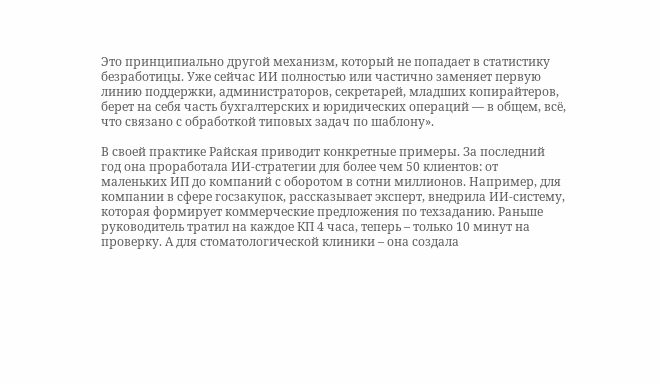Это принципиально другой механизм, который не попадает в статистику безработицы. Уже сейчас ИИ полностью или частично заменяет первую линию поддержки, администраторов, секретарей, младших копирайтеров, берет на себя часть бухгалтерских и юридических операций — в общем, всё, что связано с обработкой типовых задач по шаблону».

В своей практике Райская приводит конкретные примеры. За последний год она проработала ИИ-стратегии для более чем 50 клиентов: от маленьких ИП до компаний с оборотом в сотни миллионов. Например, для компании в сфере госзакупок, рассказывает эксперт, внедрила ИИ-систему, которая формирует коммерческие предложения по техзаданию. Раньше руководитель тратил на каждое КП 4 часа, теперь – только 10 минут на проверку. А для стоматологической клиники – она создала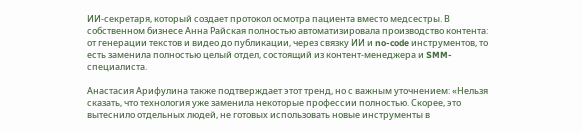ИИ-секретаря, который создает протокол осмотра пациента вместо медсестры. В собственном бизнесе Анна Райская полностью автоматизировала производство контента: от генерации текстов и видео до публикации, через связку ИИ и no-code инструментов, то есть заменила полностью целый отдел, состоящий из контент-менеджера и SMM-специалиста.

Анастасия Арифулина также подтверждает этот тренд, но с важным уточнением: «Нельзя сказать, что технология уже заменила некоторые профессии полностью. Скорее, это вытеснило отдельных людей, не готовых использовать новые инструменты в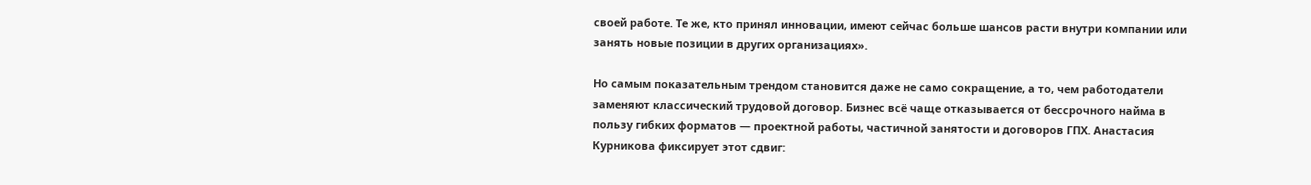своей работе. Те же, кто принял инновации, имеют сейчас больше шансов расти внутри компании или занять новые позиции в других организациях».

Но самым показательным трендом становится даже не само сокращение, а то, чем работодатели заменяют классический трудовой договор. Бизнес всё чаще отказывается от бессрочного найма в пользу гибких форматов — проектной работы, частичной занятости и договоров ГПХ. Анастасия Курникова фиксирует этот сдвиг: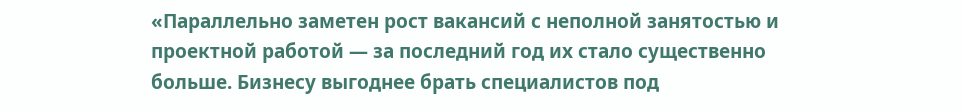«Параллельно заметен рост вакансий с неполной занятостью и проектной работой — за последний год их стало существенно больше. Бизнесу выгоднее брать специалистов под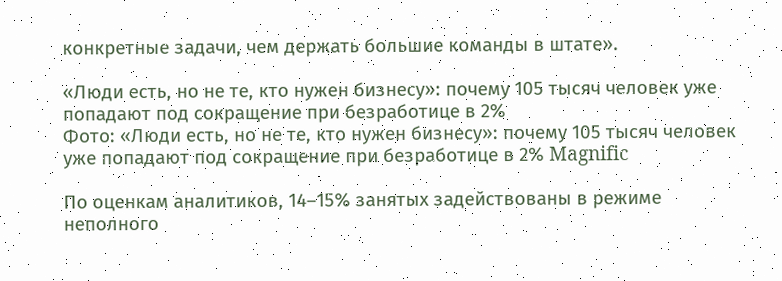конкретные задачи, чем держать большие команды в штате».

«Люди есть, но не те, кто нужен бизнесу»: почему 105 тысяч человек уже попадают под сокращение при безработице в 2%
Фото: «Люди есть, но не те, кто нужен бизнесу»: почему 105 тысяч человек уже попадают под сокращение при безработице в 2% Magnific

По оценкам аналитиков, 14–15% занятых задействованы в режиме неполного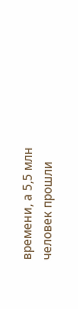времени, а 5,5 млн человек прошли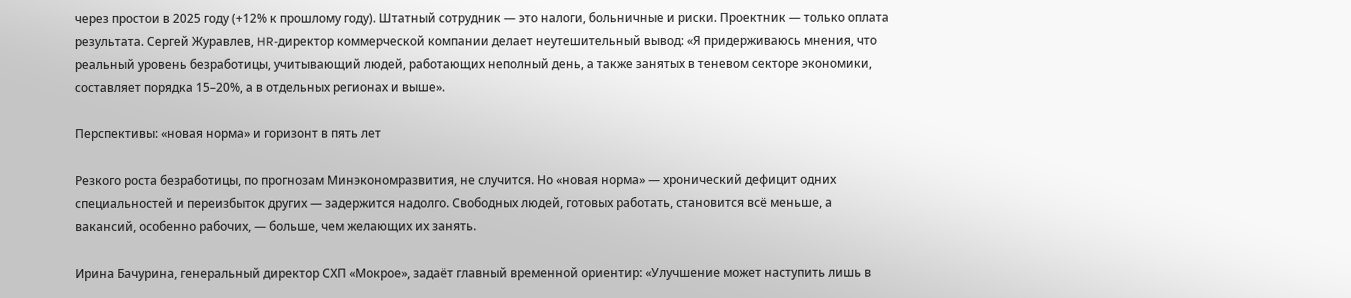через простои в 2025 году (+12% к прошлому году). Штатный сотрудник — это налоги, больничные и риски. Проектник — только оплата результата. Сергей Журавлев, HR-директор коммерческой компании делает неутешительный вывод: «Я придерживаюсь мнения, что реальный уровень безработицы, учитывающий людей, работающих неполный день, а также занятых в теневом секторе экономики, составляет порядка 15–20%, а в отдельных регионах и выше».

Перспективы: «новая норма» и горизонт в пять лет

Резкого роста безработицы, по прогнозам Минэкономразвития, не случится. Но «новая норма» — хронический дефицит одних специальностей и переизбыток других — задержится надолго. Свободных людей, готовых работать, становится всё меньше, а вакансий, особенно рабочих, — больше, чем желающих их занять.

Ирина Бачурина, генеральный директор СХП «Мокрое», задаёт главный временной ориентир: «Улучшение может наступить лишь в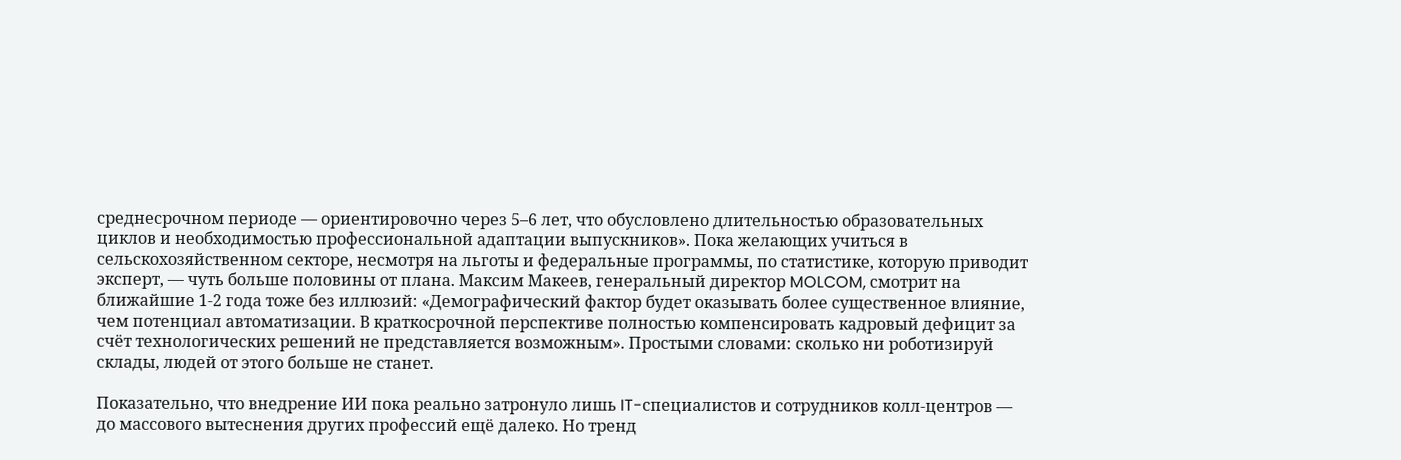среднесрочном периоде — ориентировочно через 5–6 лет, что обусловлено длительностью образовательных циклов и необходимостью профессиональной адаптации выпускников». Пока желающих учиться в сельскохозяйственном секторе, несмотря на льготы и федеральные программы, по статистике, которую приводит эксперт, — чуть больше половины от плана. Максим Макеев, генеральный директор MOLCOM, смотрит на ближайшие 1-2 года тоже без иллюзий: «Демографический фактор будет оказывать более существенное влияние, чем потенциал автоматизации. В краткосрочной перспективе полностью компенсировать кадровый дефицит за счёт технологических решений не представляется возможным». Простыми словами: сколько ни роботизируй склады, людей от этого больше не станет.

Показательно, что внедрение ИИ пока реально затронуло лишь IT-специалистов и сотрудников колл-центров — до массового вытеснения других профессий ещё далеко. Но тренд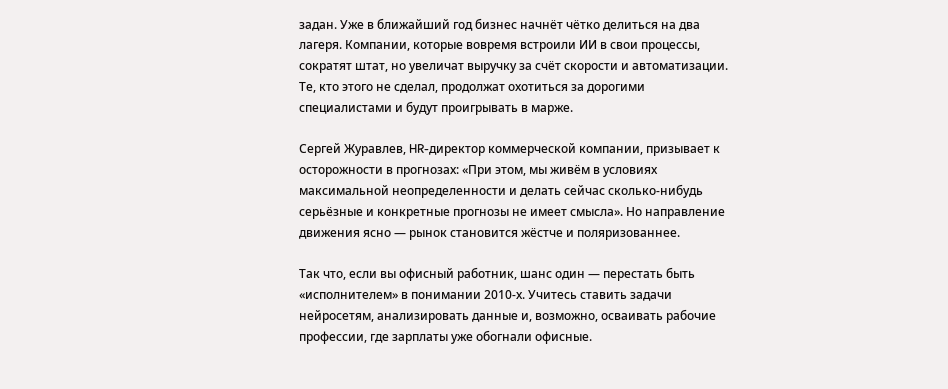задан. Уже в ближайший год бизнес начнёт чётко делиться на два лагеря. Компании, которые вовремя встроили ИИ в свои процессы, сократят штат, но увеличат выручку за счёт скорости и автоматизации. Те, кто этого не сделал, продолжат охотиться за дорогими специалистами и будут проигрывать в марже.

Сергей Журавлев, HR-директор коммерческой компании, призывает к осторожности в прогнозах: «При этом, мы живём в условиях максимальной неопределенности и делать сейчас сколько-нибудь серьёзные и конкретные прогнозы не имеет смысла». Но направление движения ясно — рынок становится жёстче и поляризованнее.

Так что, если вы офисный работник, шанс один — перестать быть «исполнителем» в понимании 2010-х. Учитесь ставить задачи нейросетям, анализировать данные и, возможно, осваивать рабочие профессии, где зарплаты уже обогнали офисные.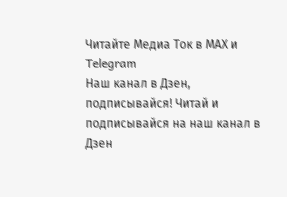Читайте Медиа Ток в МАХ и Telegram
Наш канал в Дзен, подписывайся! Читай и подписывайся на наш канал в Дзен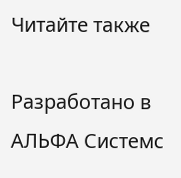Читайте также

Разработано в АЛЬФА Системс